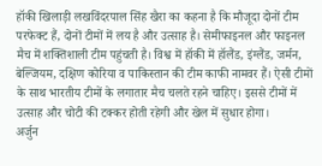हॉकी खिलाड़ी लखविंदरपाल सिंह खैरा का कहना है कि मौजूदा दोनों टीम परफेक्ट हैं, दोनों टीमों में लय है और उत्साह है। सेमीफाइनल और फाइनल मैच में शक्तिशाली टीम पहुंचती है। विश्व में हॉकी में हॉलैंड, इंग्लैंड, जर्मन, बेल्जियम, दक्षिण कोरिया व पाकिस्तान की टीम काफी नामवर हैं। ऐसी टीमों के साथ भारतीय टीमों के लगातार मैच चलते रहने चाहिए। इससे टीमों में उत्साह और चोटी की टक्कर होती रहेगी और खेल में सुधार होगा।
अर्जुन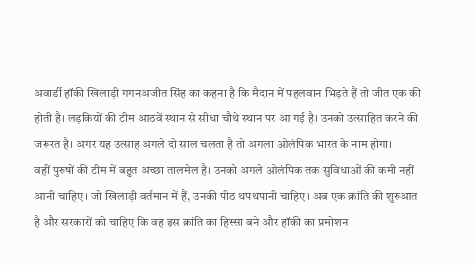अवार्डी हॉकी खिलाड़ी गगनअजीत सिंह का कहना है कि मैदान में पहलवान भिड़ते हैं तो जीत एक की होती है। लड़कियों की टीम आठवें स्थान से सीधा चौथे स्थान पर आ गई है। उनको उत्साहित करने की जरूरत है। अगर यह उत्साह अगले दो साल चलता है तो अगला ओलंपिक भारत के नाम होगा।
वहीं पुरुषों की टीम में बहुत अच्छा तालमेल है। उनको अगले ओलंपिक तक सुविधाओं की कमी नहीं आनी चाहिए। जो खिलाड़ी वर्तमान में हैं, उनकी पीठ थपथपानी चाहिए। अब एक क्रांति की शुरुआत है और सरकारों को चाहिए कि वह इस क्रांति का हिस्सा बने और हॉकी का प्रमोशन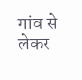गांव से लेकर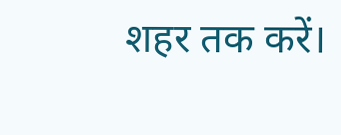शहर तक करें।